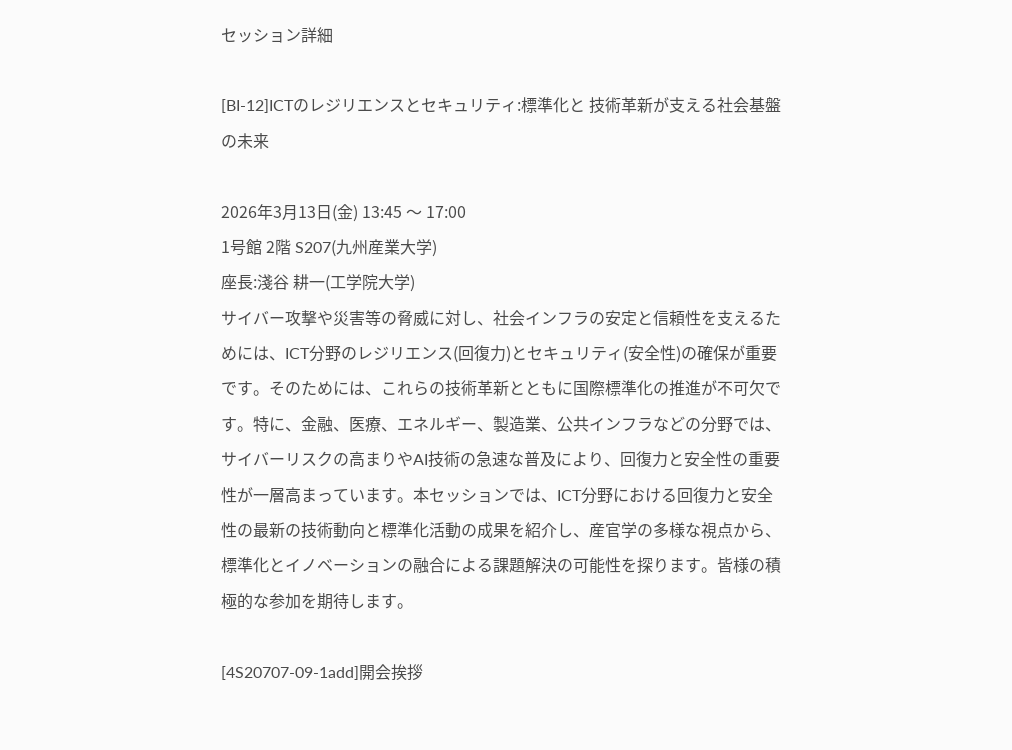セッション詳細

[BI-12]ICTのレジリエンスとセキュリティ:標準化と 技術革新が支える社会基盤の未来

2026年3月13日(金) 13:45 〜 17:00
1号館 2階 S207(九州産業大学)
座長:淺谷 耕一(工学院大学)
サイバー攻撃や災害等の脅威に対し、社会インフラの安定と信頼性を支えるためには、ICT分野のレジリエンス(回復力)とセキュリティ(安全性)の確保が重要です。そのためには、これらの技術革新とともに国際標準化の推進が不可欠です。特に、金融、医療、エネルギー、製造業、公共インフラなどの分野では、サイバーリスクの高まりやAI技術の急速な普及により、回復力と安全性の重要性が一層高まっています。本セッションでは、ICT分野における回復力と安全性の最新の技術動向と標準化活動の成果を紹介し、産官学の多様な視点から、標準化とイノベーションの融合による課題解決の可能性を探ります。皆様の積極的な参加を期待します。

[4S20707-09-1add]開会挨拶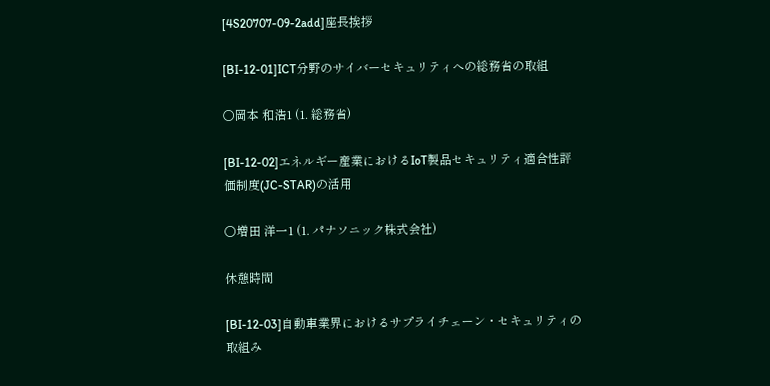[4S20707-09-2add]座長挨拶

[BI-12-01]ICT分野のサイバーセキュリティへの総務省の取組

〇岡本 和浩1 (1. 総務省)

[BI-12-02]エネルギー産業におけるIoT製品セキュリティ適合性評価制度(JC-STAR)の活用

〇増田 洋一1 (1. パナソニック株式会社)

休憩時間

[BI-12-03]自動車業界におけるサプライチェーン・セキュリティの取組み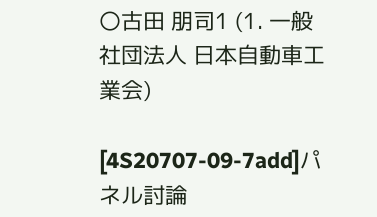〇古田 朋司1 (1. 一般社団法人 日本自動車工業会)

[4S20707-09-7add]パネル討論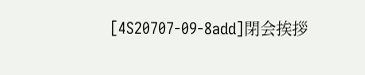[4S20707-09-8add]閉会挨拶